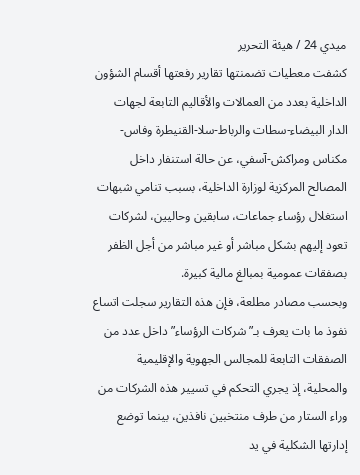ميدي 24 / هيئة التحرير
كشفت معطيات تضمنتها تقارير رفعتها أقسام الشؤون الداخلية بعدد من العمالات والأقاليم التابعة لجهات الدار البيضاء-سطات والرباط-سلا-القنيطرة وفاس-مكناس ومراكش-آسفي، عن حالة استنفار داخل المصالح المركزية لوزارة الداخلية، بسبب تنامي شبهات استغلال رؤساء جماعات، سابقين وحاليين، لشركات تعود إليهم بشكل مباشر أو غير مباشر من أجل الظفر بصفقات عمومية بمبالغ مالية كبيرة.
وبحسب مصادر مطلعة، فإن هذه التقارير سجلت اتساع نفوذ ما بات يعرف بـ”شركات الرؤساء” داخل عدد من الصفقات التابعة للمجالس الجهوية والإقليمية والمحلية، إذ يجري التحكم في تسيير هذه الشركات من وراء الستار من طرف منتخبين نافذين، بينما توضع إدارتها الشكلية في يد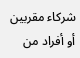شركاء مقربين أو أفراد من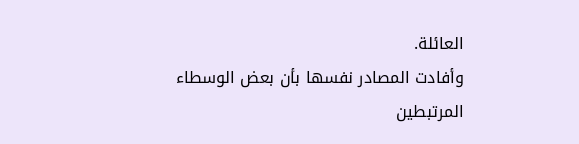العائلة.
وأفادت المصادر نفسها بأن بعض الوسطاء المرتبطين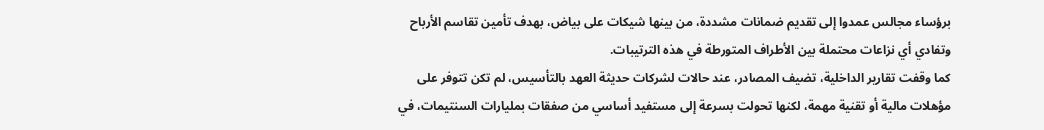برؤساء مجالس عمدوا إلى تقديم ضمانات مشددة، من بينها شيكات على بياض، بهدف تأمين تقاسم الأرباح وتفادي أي نزاعات محتملة بين الأطراف المتورطة في هذه الترتيبات.
كما وقفت تقارير الداخلية، تضيف المصادر، عند حالات لشركات حديثة العهد بالتأسيس، لم تكن تتوفر على مؤهلات مالية أو تقنية مهمة، لكنها تحولت بسرعة إلى مستفيد أساسي من صفقات بمليارات السنتيمات، في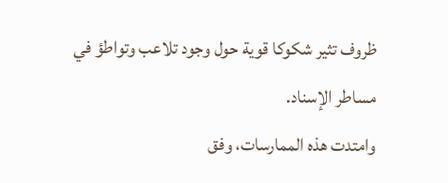ظروف تثير شكوكا قوية حول وجود تلاعب وتواطؤ في مساطر الإسناد.
وامتدت هذه الممارسات، وفق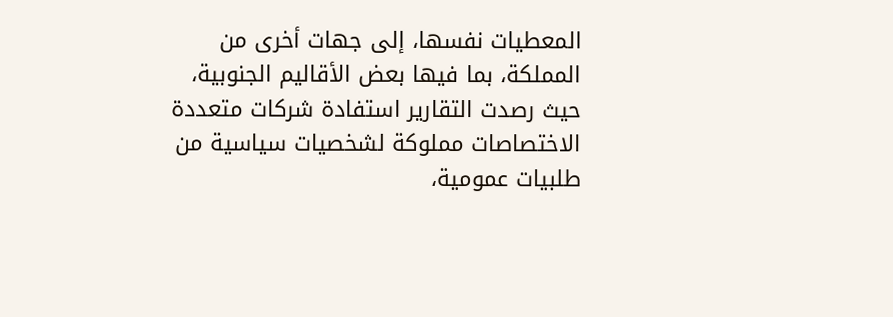المعطيات نفسها، إلى جهات أخرى من المملكة، بما فيها بعض الأقاليم الجنوبية، حيث رصدت التقارير استفادة شركات متعددة الاختصاصات مملوكة لشخصيات سياسية من طلبيات عمومية،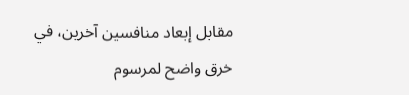مقابل إبعاد منافسين آخرين، في خرق واضح لمرسوم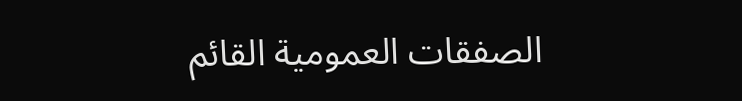الصفقات العمومية القائم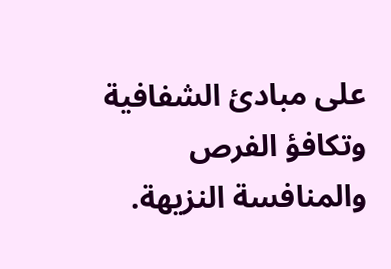على مبادئ الشفافية وتكافؤ الفرص والمنافسة النزيهة.